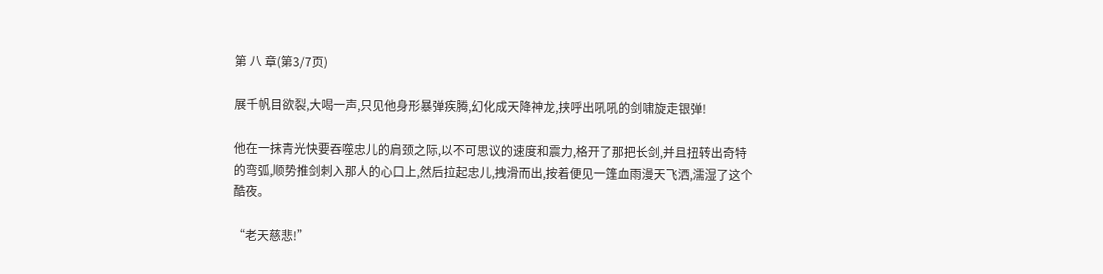第 八 章(第3/7页)

展千帆目欲裂,大喝一声,只见他身形暴弹疾腾,幻化成天降神龙,挟呼出吼吼的剑啸旋走银弹!

他在一抹青光快要吞噬忠儿的肩颈之际,以不可思议的速度和震力,格开了那把长剑,并且扭转出奇特的弯弧,顺势推剑刺入那人的心口上,然后拉起忠儿,拽滑而出,按着便见一篷血雨漫天飞洒,濡湿了这个酷夜。

“老天慈悲!”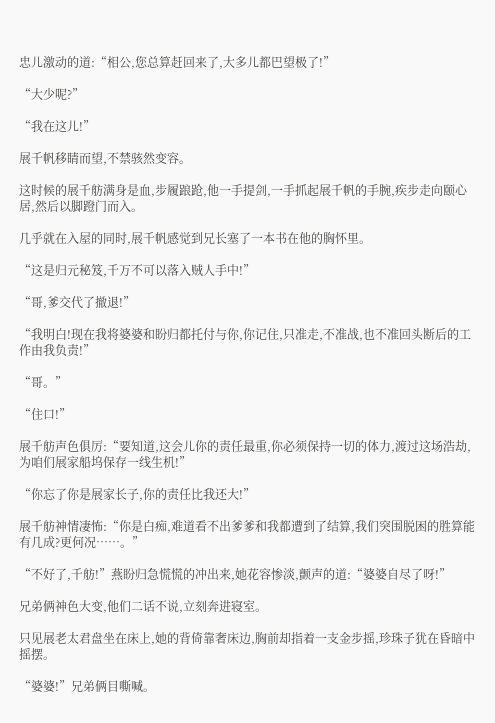忠儿激动的道:“相公,您总算赶回来了,大多儿都巴望极了!”

“大少呢?”

“我在这儿!”

展千帆移睛而望,不禁骇然变容。

这时候的展千舫满身是血,步履踉跄,他一手提剑,一手抓起展千帆的手腕,疾步走向颐心居,然后以脚蹬门而入。

几乎就在入屋的同时,展千帆感觉到兄长塞了一本书在他的胸怀里。

“这是归元秘笈,千万不可以落入贼人手中!”

“哥,爹交代了撤退!”

“我明白!现在我将婆婆和盼归都托付与你,你记住,只准走,不准战,也不准回头断后的工作由我负责!”

“哥。”

“住口!”

展千舫声色俱厉:“要知道,这会儿你的责任最重,你必须保持一切的体力,渡过这场浩劫,为咱们展家船坞保存一线生机!”

“你忘了你是展家长子,你的责任比我还大!”

展千舫神情凄怖:“你是白痴,难道看不出爹爹和我都遭到了结算,我们突围脱困的胜算能有几成?更何况……。”

“不好了,千舫!”燕盼归急慌慌的冲出来,她花容惨淡,颤声的道:“婆婆自尽了呀!”

兄弟俩神色大变,他们二话不说,立刻奔进寝室。

只见展老太君盘坐在床上,她的背倚靠奢床边,胸前却指着一支金步摇,珍珠子犹在昏暗中摇摆。

“婆婆!”兄弟俩目嘶喊。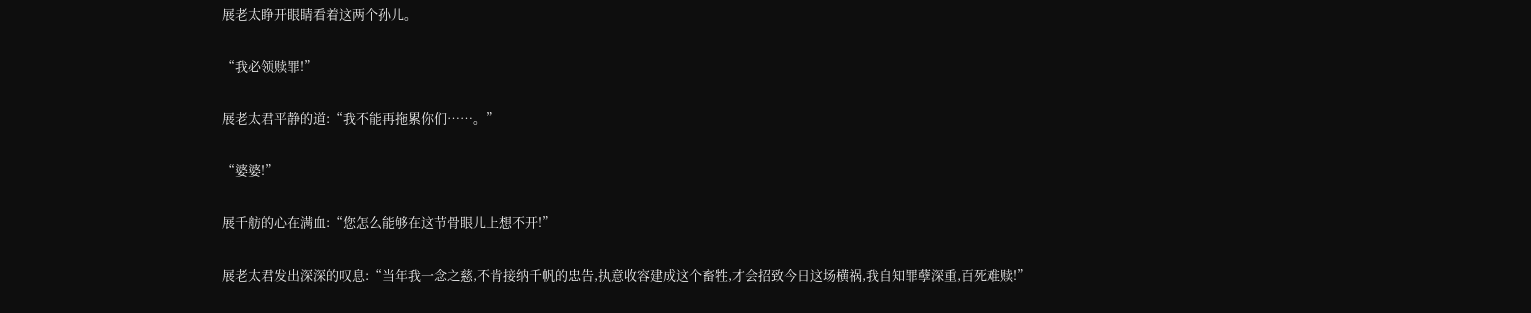展老太睁开眼睛看着这两个孙儿。

“我必领赎罪!”

展老太君平静的道:“我不能再拖累你们……。”

“婆婆!”

展千舫的心在满血:“您怎么能够在这节骨眼儿上想不开!”

展老太君发出深深的叹息:“当年我一念之慈,不肯接纳千帆的忠告,执意收容建成这个畜牲,才会招致今日这场横祸,我自知罪孽深重,百死难赎!”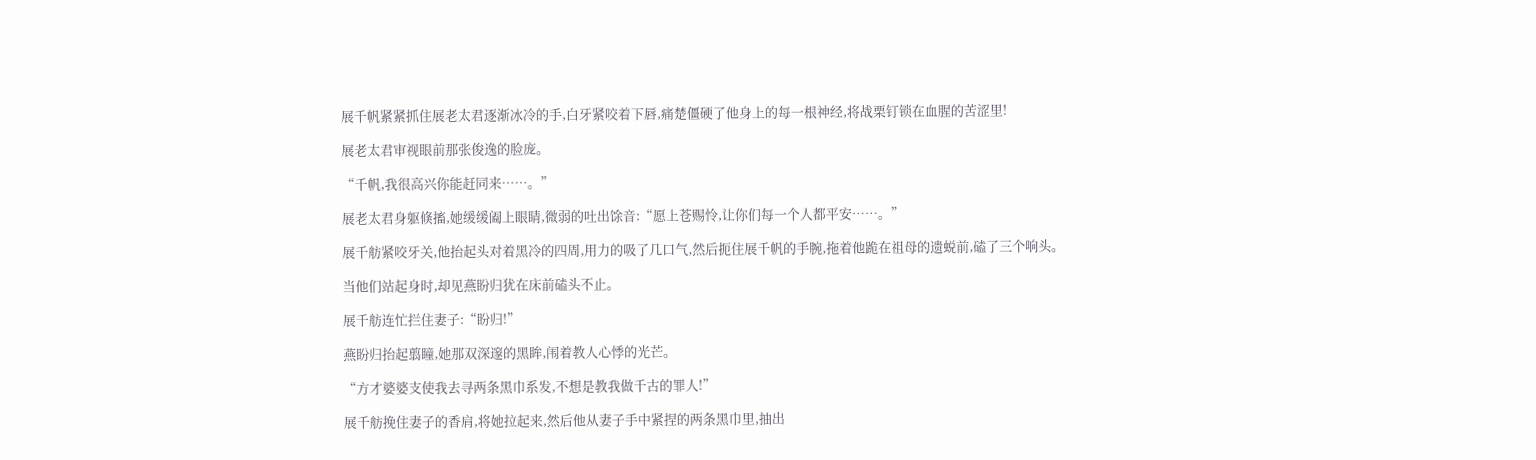展千帆紧紧抓住展老太君逐渐冰冷的手,白牙紧咬着下唇,痛楚僵硬了他身上的每一根神经,将战栗钉锁在血腥的苦涩里!

展老太君审视眼前那张俊逸的脸庞。

“千帆,我很高兴你能赶同来……。”

展老太君身躯倏搐,她缓缓阖上眼睛,微弱的吐出馀音:“愿上苍赐怜,让你们每一个人都平安……。”

展千舫紧咬牙关,他抬起头对着黑冷的四周,用力的吸了几口气,然后扼住展千帆的手腕,拖着他跪在祖母的遗蜕前,磕了三个响头。

当他们站起身时,却见燕盼归犹在床前磕头不止。

展千舫连忙拦住妻子:“盼归!”

燕盼归抬起翦瞳,她那双深邃的黑眸,闱着教人心悸的光芒。

“方才婆婆支使我去寻两条黑巾系发,不想是教我做千古的罪人!”

展千舫挽住妻子的香肩,将她拉起来,然后他从妻子手中紧捏的两条黑巾里,抽出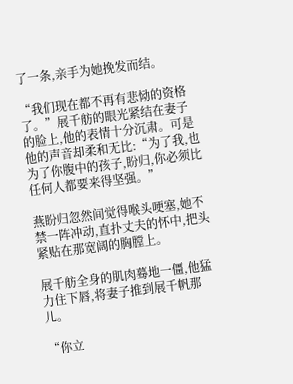了一条,亲手为她挽发而结。

“我们现在都不再有悲恸的资格了。”展千舫的眼光紧结在妻子的脸上,他的表情十分沉肃。可是他的声音却柔和无比:“为了我,也为了你腹中的孩子,盼归,你必须比任何人都要来得坚强。”

燕盼归忽然间觉得喉头哽塞,她不禁一阵冲动,直扑丈夫的怀中,把头紧贴在那宽阔的胸膛上。

展千舫全身的肌肉蓦地一僵,他猛力住下唇,将妻子推到展千帆那儿。

“你立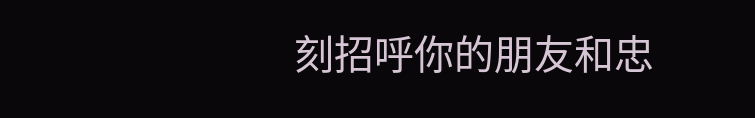刻招呼你的朋友和忠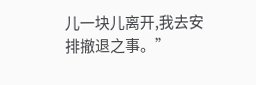儿一块儿离开,我去安排撤退之事。”